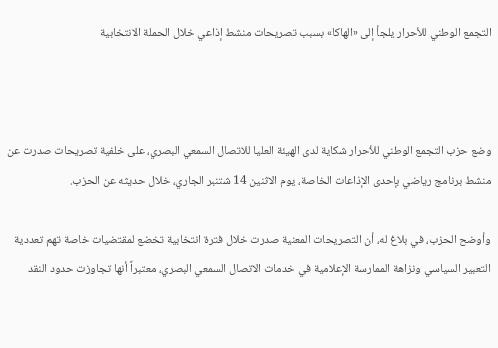التجمع الوطني للأحرار يلجأ إلى «الهاكا» بسبب تصريحات منشط إذاعي خلال الحملة الانتخابية



وضع حزب التجمع الوطني للأحرار شكاية لدى الهيئة العليا للاتصال السمعي البصري، على خلفية تصريحات صدرت عن منشط برنامج رياضي بإحدى الإذاعات الخاصة، يوم الاثنين 14 شتنبر الجاري، خلال حديثه عن الحزب.

وأوضح الحزب، في بلاغ له، أن التصريحات المعنية صدرت خلال فترة انتخابية تخضع لمقتضيات خاصة تهم تعددية التعبير السياسي ونزاهة الممارسة الإعلامية في خدمات الاتصال السمعي البصري، معتبراً أنها تجاوزت حدود النقد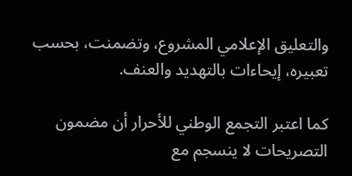والتعليق الإعلامي المشروع، وتضمنت، بحسب تعبيره، إيحاءات بالتهديد والعنف.

كما اعتبر التجمع الوطني للأحرار أن مضمون التصريحات لا ينسجم مع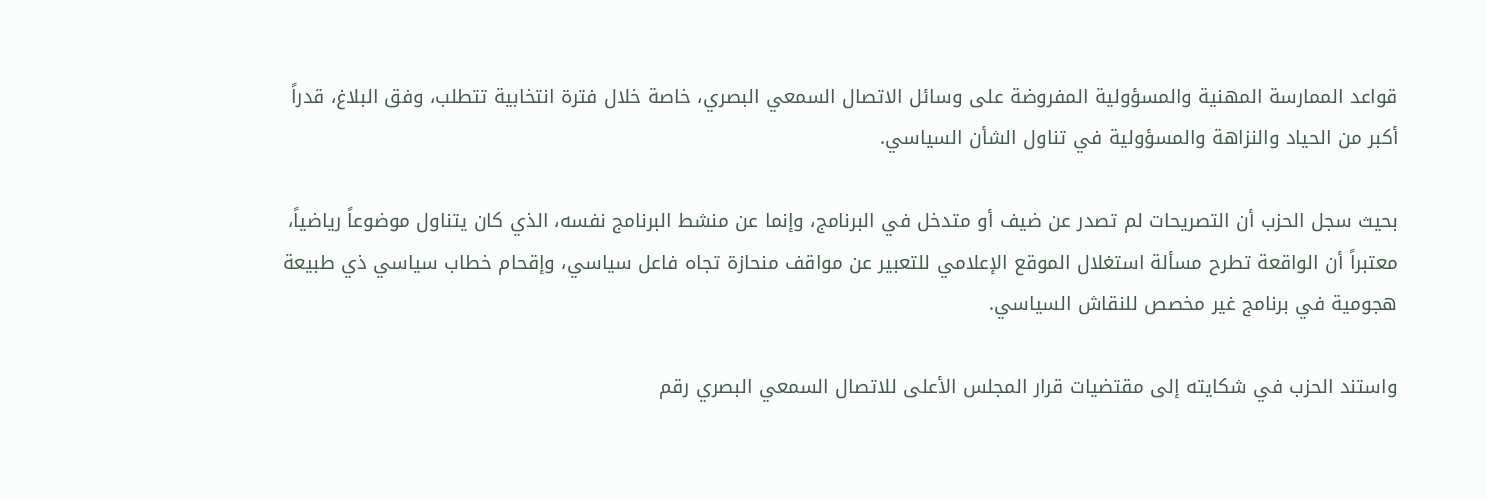قواعد الممارسة المهنية والمسؤولية المفروضة على وسائل الاتصال السمعي البصري، خاصة خلال فترة انتخابية تتطلب، وفق البلاغ، قدراً أكبر من الحياد والنزاهة والمسؤولية في تناول الشأن السياسي.

بحيث سجل الحزب أن التصريحات لم تصدر عن ضيف أو متدخل في البرنامج، وإنما عن منشط البرنامج نفسه، الذي كان يتناول موضوعاً رياضياً، معتبراً أن الواقعة تطرح مسألة استغلال الموقع الإعلامي للتعبير عن مواقف منحازة تجاه فاعل سياسي، وإقحام خطاب سياسي ذي طبيعة هجومية في برنامج غير مخصص للنقاش السياسي.

واستند الحزب في شكايته إلى مقتضيات قرار المجلس الأعلى للاتصال السمعي البصري رقم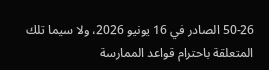50-26 الصادر في 16 يونيو 2026، ولا سيما تلك المتعلقة باحترام قواعد الممارسة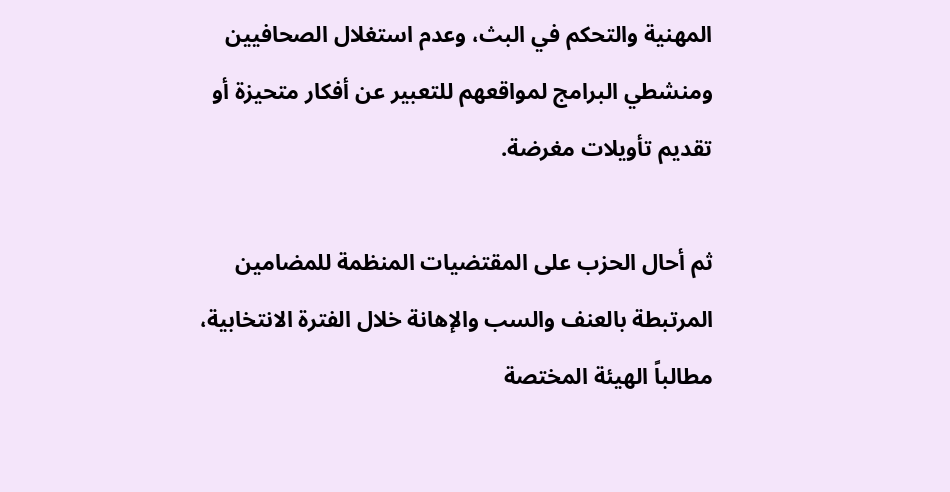المهنية والتحكم في البث، وعدم استغلال الصحافيين ومنشطي البرامج لمواقعهم للتعبير عن أفكار متحيزة أو تقديم تأويلات مغرضة.

ثم أحال الحزب على المقتضيات المنظمة للمضامين المرتبطة بالعنف والسب والإهانة خلال الفترة الانتخابية، مطالباً الهيئة المختصة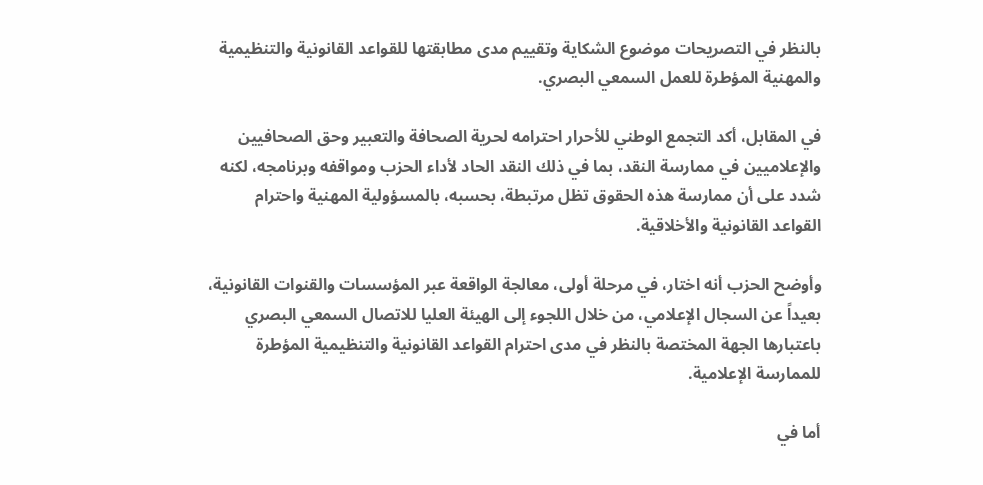بالنظر في التصريحات موضوع الشكاية وتقييم مدى مطابقتها للقواعد القانونية والتنظيمية والمهنية المؤطرة للعمل السمعي البصري.

في المقابل، أكد التجمع الوطني للأحرار احترامه لحرية الصحافة والتعبير وحق الصحافيين والإعلاميين في ممارسة النقد، بما في ذلك النقد الحاد لأداء الحزب ومواقفه وبرنامجه، لكنه شدد على أن ممارسة هذه الحقوق تظل مرتبطة، بحسبه، بالمسؤولية المهنية واحترام القواعد القانونية والأخلاقية.

وأوضح الحزب أنه اختار، في مرحلة أولى، معالجة الواقعة عبر المؤسسات والقنوات القانونية، بعيداً عن السجال الإعلامي، من خلال اللجوء إلى الهيئة العليا للاتصال السمعي البصري باعتبارها الجهة المختصة بالنظر في مدى احترام القواعد القانونية والتنظيمية المؤطرة للممارسة الإعلامية.

أما في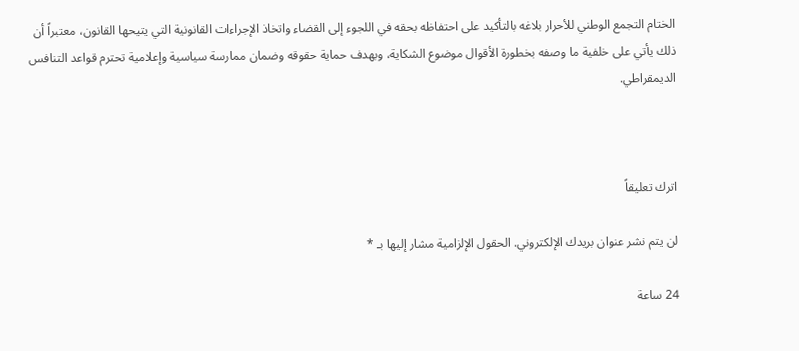الختام التجمع الوطني للأحرار بلاغه بالتأكيد على احتفاظه بحقه في اللجوء إلى القضاء واتخاذ الإجراءات القانونية التي يتيحها القانون، معتبراً أن ذلك يأتي على خلفية ما وصفه بخطورة الأقوال موضوع الشكاية، وبهدف حماية حقوقه وضمان ممارسة سياسية وإعلامية تحترم قواعد التنافس الديمقراطي.



اترك تعليقاً

لن يتم نشر عنوان بريدك الإلكتروني. الحقول الإلزامية مشار إليها بـ *

24 ساعة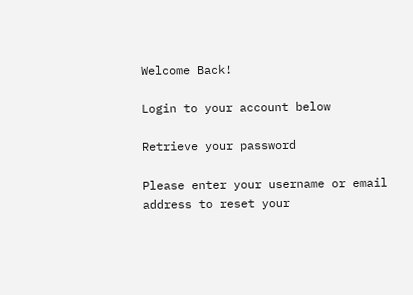Welcome Back!

Login to your account below

Retrieve your password

Please enter your username or email address to reset your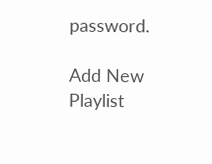password.

Add New Playlist